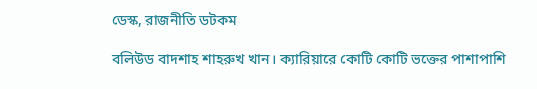ডেস্ক, রাজনীতি ডটকম

বলিউড বাদশাহ শাহরুখ খান। ক্যারিয়ারে কোটি কোটি ভক্তের পাশাপাশি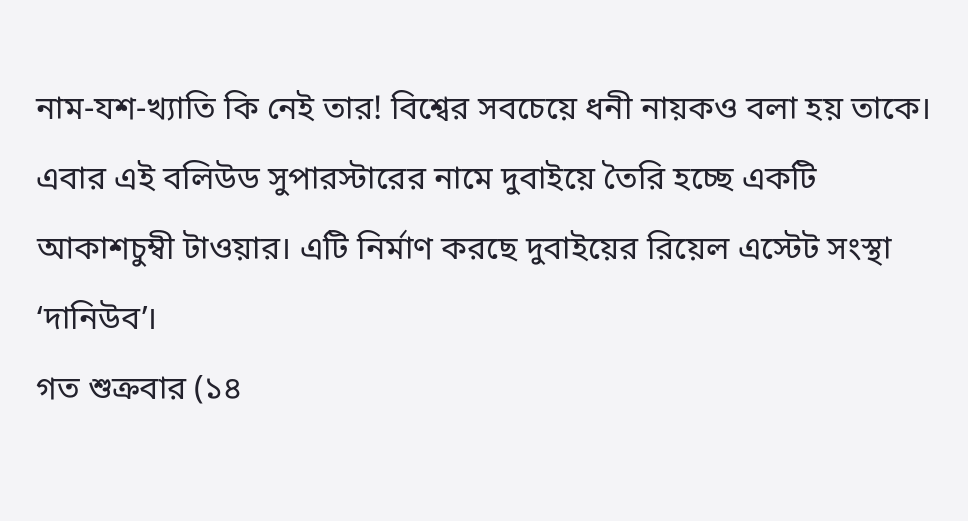নাম-যশ-খ্যাতি কি নেই তার! বিশ্বের সবচেয়ে ধনী নায়কও বলা হয় তাকে। এবার এই বলিউড সুপারস্টারের নামে দুবাইয়ে তৈরি হচ্ছে একটি আকাশচুম্বী টাওয়ার। এটি নির্মাণ করছে দুবাইয়ের রিয়েল এস্টেট সংস্থা ‘দানিউব’।
গত শুক্রবার (১৪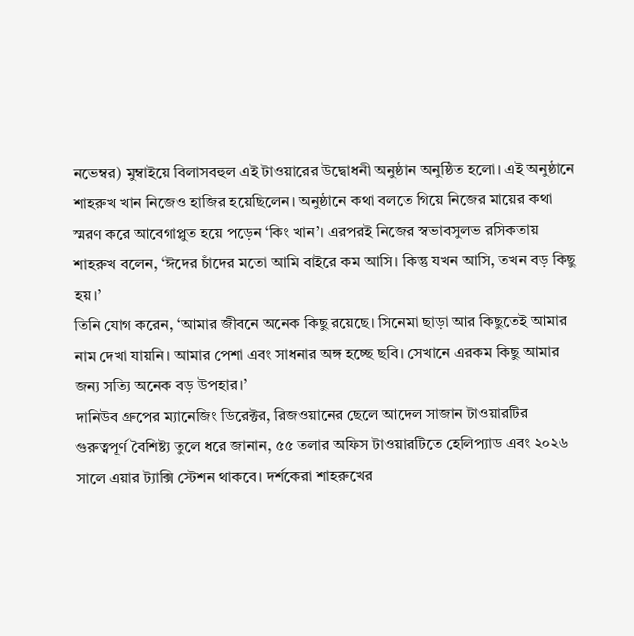নভেম্বর) মুম্বাইয়ে বিলাসবহুল এই টাওয়ারের উদ্বোধনী অনুষ্ঠান অনুষ্ঠিত হলো। এই অনুষ্ঠানে শাহরুখ খান নিজেও হাজির হয়েছিলেন। অনুষ্ঠানে কথা বলতে গিয়ে নিজের মায়ের কথা স্মরণ করে আবেগাপ্লুত হয়ে পড়েন ‘কিং খান’। এরপরই নিজের স্বভাবসুলভ রসিকতায় শাহরুখ বলেন, ‘ঈদের চাঁদের মতো আমি বাইরে কম আসি। কিন্তু যখন আসি, তখন বড় কিছু হয়।’
তিনি যোগ করেন, ‘আমার জীবনে অনেক কিছু রয়েছে। সিনেমা ছাড়া আর কিছুতেই আমার নাম দেখা যায়নি। আমার পেশা এবং সাধনার অঙ্গ হচ্ছে ছবি। সেখানে এরকম কিছু আমার জন্য সত্যি অনেক বড় উপহার।’
দানিউব গ্রুপের ম্যানেজিং ডিরেক্টর, রিজওয়ানের ছেলে আদেল সাজান টাওয়ারটির গুরুত্বপূর্ণ বৈশিষ্ট্য তুলে ধরে জানান, ৫৫ তলার অফিস টাওয়ারটিতে হেলিপ্যাড এবং ২০২৬ সালে এয়ার ট্যাক্সি স্টেশন থাকবে। দর্শকেরা শাহরুখের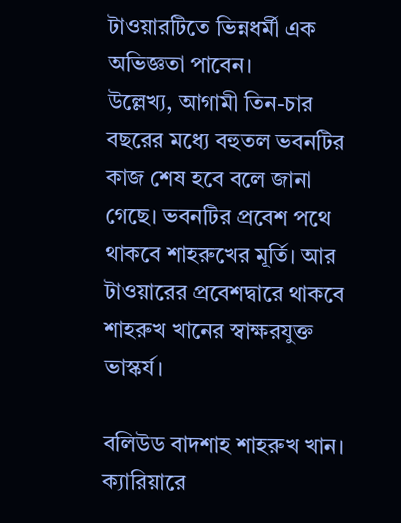টাওয়ারটিতে ভিন্নধর্মী এক অভিজ্ঞতা পাবেন।
উল্লেখ্য, আগামী তিন-চার বছরের মধ্যে বহুতল ভবনটির কাজ শেষ হবে বলে জানা গেছে। ভবনটির প্রবেশ পথে থাকবে শাহরুখের মূর্তি। আর টাওয়ারের প্রবেশদ্বারে থাকবে শাহরুখ খানের স্বাক্ষরযুক্ত ভাস্কর্য।

বলিউড বাদশাহ শাহরুখ খান। ক্যারিয়ারে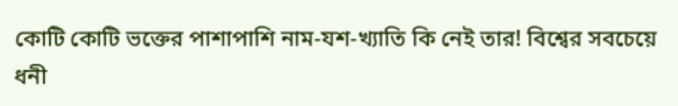কোটি কোটি ভক্তের পাশাপাশি নাম-যশ-খ্যাতি কি নেই তার! বিশ্বের সবচেয়ে ধনী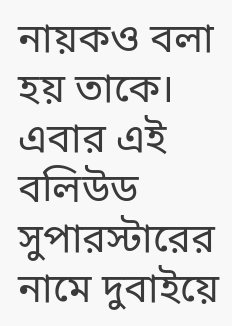নায়কও বলা হয় তাকে। এবার এই বলিউড সুপারস্টারের নামে দুবাইয়ে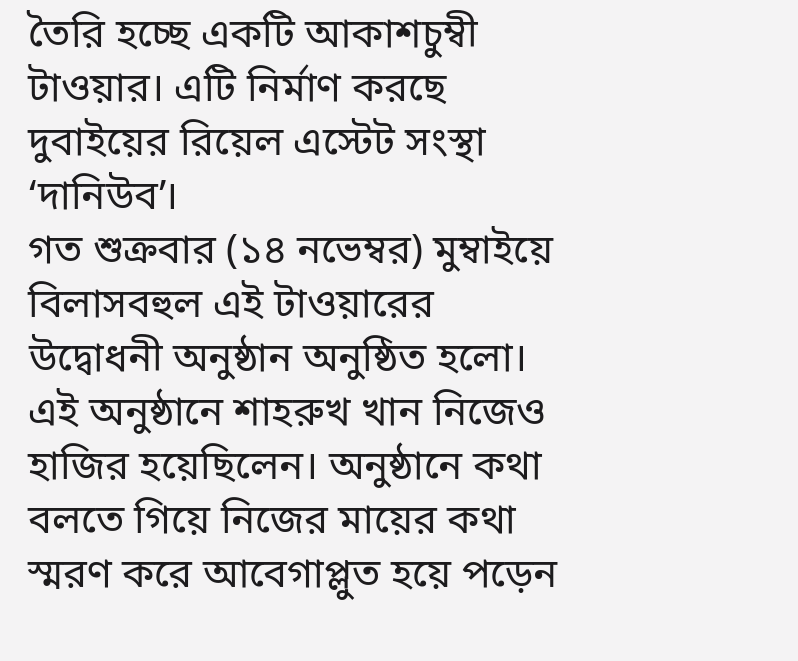তৈরি হচ্ছে একটি আকাশচুম্বী টাওয়ার। এটি নির্মাণ করছে দুবাইয়ের রিয়েল এস্টেট সংস্থা ‘দানিউব’।
গত শুক্রবার (১৪ নভেম্বর) মুম্বাইয়ে বিলাসবহুল এই টাওয়ারের উদ্বোধনী অনুষ্ঠান অনুষ্ঠিত হলো। এই অনুষ্ঠানে শাহরুখ খান নিজেও হাজির হয়েছিলেন। অনুষ্ঠানে কথা বলতে গিয়ে নিজের মায়ের কথা স্মরণ করে আবেগাপ্লুত হয়ে পড়েন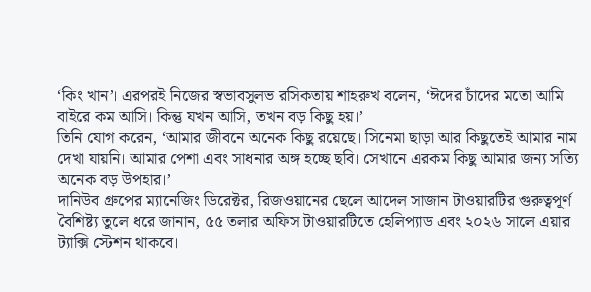‘কিং খান’। এরপরই নিজের স্বভাবসুলভ রসিকতায় শাহরুখ বলেন, ‘ঈদের চাঁদের মতো আমি বাইরে কম আসি। কিন্তু যখন আসি, তখন বড় কিছু হয়।’
তিনি যোগ করেন, ‘আমার জীবনে অনেক কিছু রয়েছে। সিনেমা ছাড়া আর কিছুতেই আমার নাম দেখা যায়নি। আমার পেশা এবং সাধনার অঙ্গ হচ্ছে ছবি। সেখানে এরকম কিছু আমার জন্য সত্যি অনেক বড় উপহার।’
দানিউব গ্রুপের ম্যানেজিং ডিরেক্টর, রিজওয়ানের ছেলে আদেল সাজান টাওয়ারটির গুরুত্বপূর্ণ বৈশিষ্ট্য তুলে ধরে জানান, ৫৫ তলার অফিস টাওয়ারটিতে হেলিপ্যাড এবং ২০২৬ সালে এয়ার ট্যাক্সি স্টেশন থাকবে।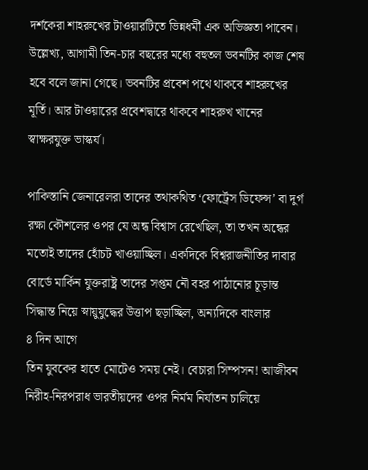দর্শকেরা শাহরুখের টাওয়ারটিতে ভিন্নধর্মী এক অভিজ্ঞতা পাবেন।
উল্লেখ্য, আগামী তিন-চার বছরের মধ্যে বহুতল ভবনটির কাজ শেষ হবে বলে জানা গেছে। ভবনটির প্রবেশ পথে থাকবে শাহরুখের মূর্তি। আর টাওয়ারের প্রবেশদ্বারে থাকবে শাহরুখ খানের স্বাক্ষরযুক্ত ভাস্কর্য।

পাকিস্তানি জেনারেলরা তাদের তথাকথিত ‘ফোর্ট্রেস ডিফেন্স’ বা দুর্গ রক্ষা কৌশলের ওপর যে অন্ধ বিশ্বাস রেখেছিল, তা তখন অন্ধের মতোই তাদের হোঁচট খাওয়াচ্ছিল। একদিকে বিশ্বরাজনীতির দাবার বোর্ডে মার্কিন যুক্তরাষ্ট্র তাদের সপ্তম নৌ বহর পাঠানোর চূড়ান্ত সিদ্ধান্ত নিয়ে স্নায়ুযুদ্ধের উত্তাপ ছড়াচ্ছিল, অন্যদিকে বাংলার
৪ দিন আগে
তিন যুবকের হাতে মোটেও সময় নেই। বেচারা সিম্পসন! আজীবন নিরীহ-নিরপরাধ ভারতীয়দের ওপর নির্মম নির্যাতন চালিয়ে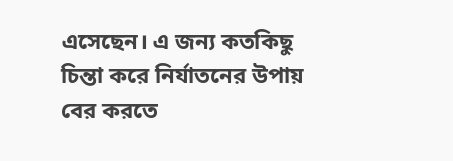এসেছেন। এ জন্য কতকিছু চিন্তা করে নির্যাতনের উপায় বের করতে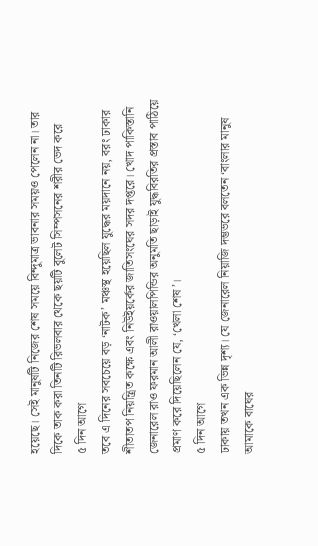হয়েছে। সেই মানুষটি নিজের শেষ সময়ে বিন্দুমাত্র ভাবনার সময়ও পেলেন না। তার দিকে তাক করা তিনটি রিভলবার থেকে ছয়টি বুলেট সিম্পসনের শরীর ভেদ করে
৫ দিন আগে
তবে এ দিনের সবচেয়ে বড় ‘নাটক’ মঞ্চস্থ হয়েছিল যুদ্ধের ময়দানে নয়, বরং ঢাকার শীতাতপ নিয়ন্ত্রিত কক্ষে এবং নিউইয়র্কের জাতিসংঘের সদর দপ্তরে। খোদ পাকিস্তানি জেনারেল রাও ফরমান আলী রাওয়ালপিন্ডির অনুমতি ছাড়াই যুদ্ধবিরতির প্রস্তাব পাঠিয়ে প্রমাণ করে দিয়েছিলেন যে, ‘খেলা শেষ’।
৫ দিন আগে
ঢাকায় তখন এক ভিন্ন দৃশ্য। যে জেনারেল নিয়াজি দম্ভভরে বলতেন ‘বাংলার মানুষ আমাকে বাঘের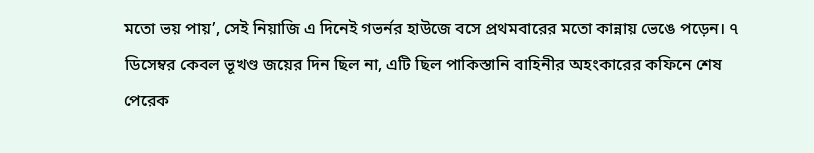মতো ভয় পায়’, সেই নিয়াজি এ দিনেই গভর্নর হাউজে বসে প্রথমবারের মতো কান্নায় ভেঙে পড়েন। ৭ ডিসেম্বর কেবল ভূখণ্ড জয়ের দিন ছিল না, এটি ছিল পাকিস্তানি বাহিনীর অহংকারের কফিনে শেষ পেরেক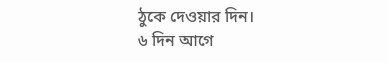ঠুকে দেওয়ার দিন।
৬ দিন আগে